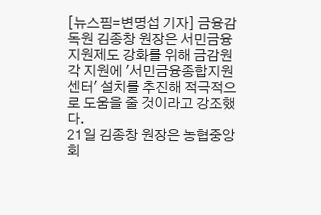[뉴스핌=변명섭 기자] 금융감독원 김종창 원장은 서민금융지원제도 강화를 위해 금감원 각 지원에 '서민금융종합지원센터' 설치를 추진해 적극적으로 도움을 줄 것이라고 강조했다.
21일 김종창 원장은 농협중앙회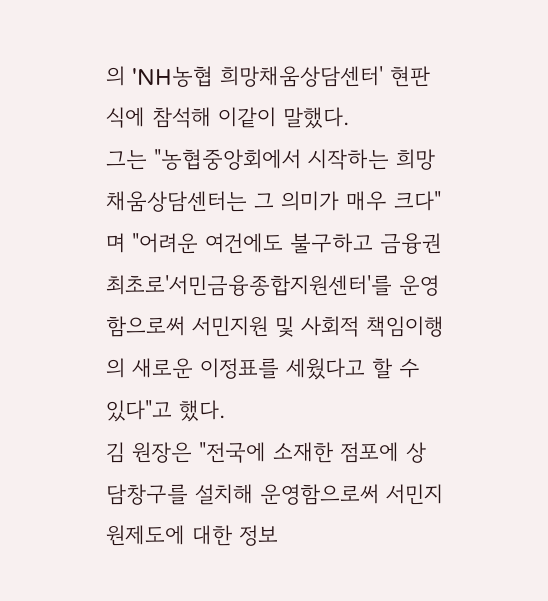의 'NH농협 희망채움상담센터' 현판식에 참석해 이같이 말했다.
그는 "농협중앙회에서 시작하는 희망채움상담센터는 그 의미가 매우 크다"며 "어려운 여건에도 불구하고 금융권 최초로'서민금융종합지원센터'를 운영함으로써 서민지원 및 사회적 책임이행의 새로운 이정표를 세웠다고 할 수 있다"고 했다.
김 원장은 "전국에 소재한 점포에 상담창구를 설치해 운영함으로써 서민지원제도에 대한 정보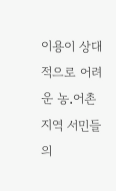이용이 상대적으로 어려운 농․어촌 지역 서민들의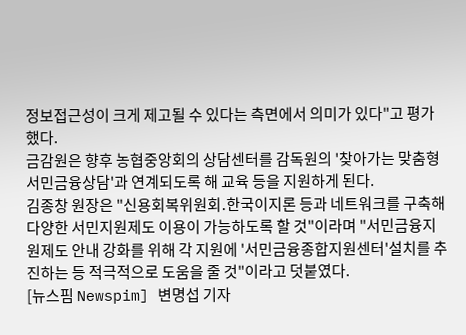정보접근성이 크게 제고될 수 있다는 측면에서 의미가 있다"고 평가했다.
금감원은 향후 농협중앙회의 상담센터를 감독원의 '찾아가는 맞춤형 서민금융상담'과 연계되도록 해 교육 등을 지원하게 된다.
김종창 원장은 "신용회복위원회․한국이지론 등과 네트워크를 구축해 다양한 서민지원제도 이용이 가능하도록 할 것"이라며 "서민금융지원제도 안내 강화를 위해 각 지원에 '서민금융종합지원센터'설치를 추진하는 등 적극적으로 도움을 줄 것"이라고 덧붙였다.
[뉴스핌 Newspim] 변명섭 기자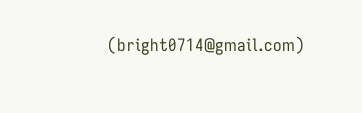(bright0714@gmail.com)